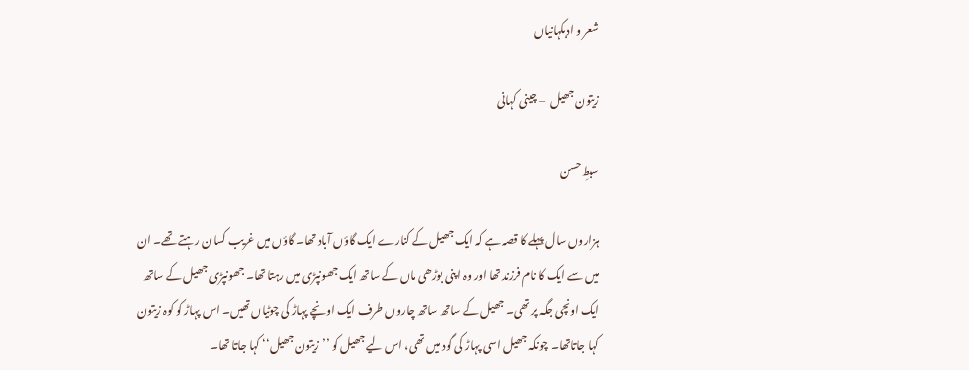شعر و ادبکہانیاں

زیتون جھیل  – چینی کہانی

سبطِ حسن

ہزاروں سال پہلے کا قصہ ہے کہ ایک جھیل کے کنارے ایک گاؤں آباد تھا۔ گاؤں میں غریب کسان رہتے تھے۔ ان میں سے ایک کا نام فرزند تھا اور وہ اپنی بوڑھی ماں کے ساتھ ایک جھونپڑی میں رہتا تھا۔ جھونپڑی جھیل کے ساتھ ایک اونچی جگہ پر تھی۔ جھیل کے ساتھ ساتھ چاروں طرف ایک اونچے پہاڑ کی چوٹیاں تھیں۔ اس پہاڑ کو کوہ زیتون کہا جاتاتھا۔ چونکہ جھیل اسی پہاڑ کی گود میں تھی، اس لیے جھیل کو ’’زیتون جھیل‘‘ کہا جاتا تھا۔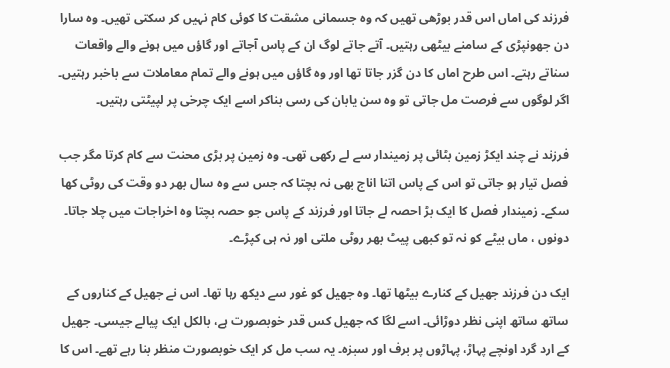فرزند کی اماں اس قدر بوڑھی تھیں کہ وہ جسمانی مشقت کا کوئی کام نہیں کر سکتی تھیں۔ وہ سارا دن جھونپڑی کے سامنے بیٹھی رہتیں۔ آتے جاتے لوگ ان کے پاس آجاتے اور گاؤں میں ہونے والے واقعات سناتے رہتے۔ اس طرح اماں کا دن گزر جاتا تھا اور وہ گاؤں میں ہونے والے تمام معاملات سے باخبر رہتیں۔ اگر لوگوں سے فرصت مل جاتی تو وہ سن یابان کی رسی بناکر اسے ایک چرخی پر لپیٹتی رہتیں۔

فرزند نے چند ایکڑ زمین بٹائی پر زمیندار سے لے رکھی تھی۔ وہ زمین پر بڑی محنت سے کام کرتا مگر جب فصل تیار ہو جاتی تو اس کے پاس اتنا اناج بھی نہ بچتا کہ جس سے وہ سال بھر دو وقت کی روٹی کھا سکے۔ زمیندار فصل کا ایک بڑ احصہ لے جاتا اور فرزند کے پاس جو حصہ بچتا وہ اخراجات میں چلا جاتا۔ دونوں ، ماں بیٹے کو نہ تو کبھی پیٹ بھر روٹی ملتی اور نہ ہی کپڑے۔

ایک دن فرزند جھیل کے کنارے بیٹھا تھا۔ وہ جھیل کو غور سے دیکھ رہا تھا۔ اس نے جھیل کے کناروں کے ساتھ ساتھ اپنی نظر دوڑائی۔ اسے لگا کہ جھیل کس قدر خوبصورت ہے، بالکل ایک پیالے جیسی۔ جھیل کے ارد گرد اونچے پہاڑ، پہاڑوں پر برف اور سبزہ۔ یہ سب مل کر ایک خوبصورت منظر بنا رہے تھے۔ اس کا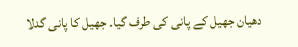دھیان جھیل کے پانی کی طرف گیا۔ جھیل کا پانی گدلا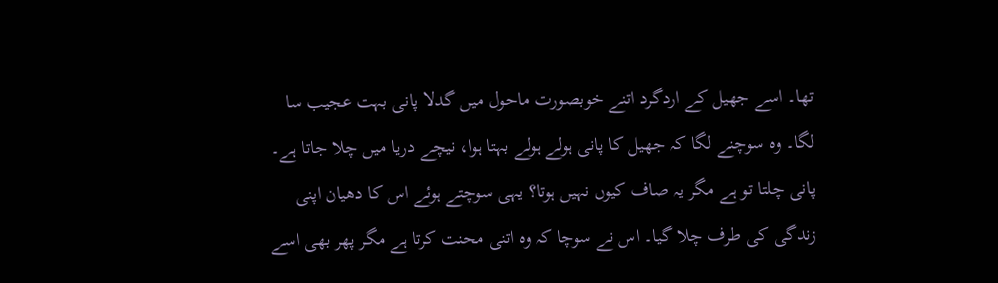تھا۔ اسے جھیل کے اردگرد اتنے خوبصورت ماحول میں گدلا پانی بہت عجیب سا لگا۔ وہ سوچنے لگا کہ جھیل کا پانی ہولے ہولے بہتا ہوا، نیچے دریا میں چلا جاتا ہے۔ پانی چلتا تو ہے مگر یہ صاف کیوں نہیں ہوتا؟ یہی سوچتے ہوئے اس کا دھیان اپنی زندگی کی طرف چلا گیا۔ اس نے سوچا کہ وہ اتنی محنت کرتا ہے مگر پھر بھی اسے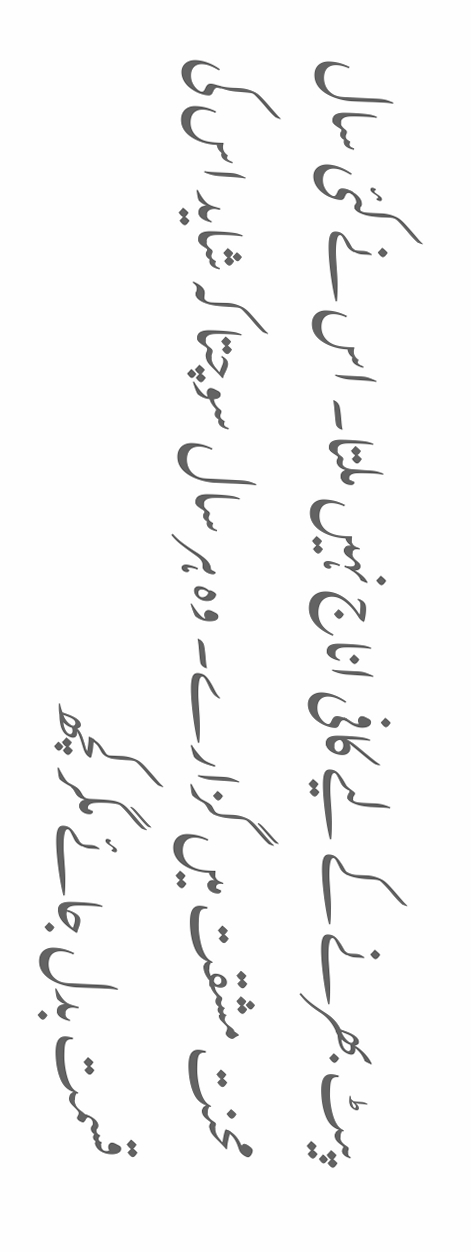پیٹ بھرنے کے لیے کافی اناج نہیں ملتا۔ اس نے کئی سال محنت مشقت میں گزارے۔ وہ ہر سال سوچتا کہ شاید اس کی قسمت بدل جائے مگر کچھ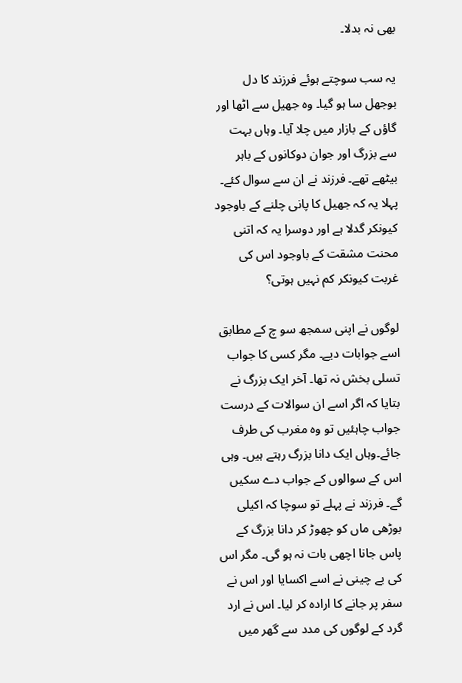بھی نہ بدلا۔

یہ سب سوچتے ہوئے فرزند کا دل بوجھل سا ہو گیا۔ وہ جھیل سے اٹھا اور گاؤں کے بازار میں چلا آیا۔ وہاں بہت سے بزرگ اور جوان دوکانوں کے باہر بیٹھے تھے۔ فرزند نے ان سے سوال کئے۔ پہلا یہ کہ جھیل کا پانی چلنے کے باوجود کیونکر گدلا ہے اور دوسرا یہ کہ اتنی محنت مشقت کے باوجود اس کی غربت کیونکر کم نہیں ہوتی؟

لوگوں نے اپنی سمجھ سو چ کے مطابق اسے جوابات دیے۔ مگر کسی کا جواب تسلی بخش نہ تھا۔ آخر ایک بزرگ نے بتایا کہ اگر اسے ان سوالات کے درست جواب چاہئیں تو وہ مغرب کی طرف جائے۔وہاں ایک دانا بزرگ رہتے ہیں۔ وہی اس کے سوالوں کے جواب دے سکیں گے۔ فرزند نے پہلے تو سوچا کہ اکیلی بوڑھی ماں کو چھوڑ کر دانا بزرگ کے پاس جانا اچھی بات نہ ہو گی۔ مگر اس کی بے چینی نے اسے اکسایا اور اس نے سفر پر جانے کا ارادہ کر لیا۔ اس نے ارد گرد کے لوگوں کی مدد سے گھر میں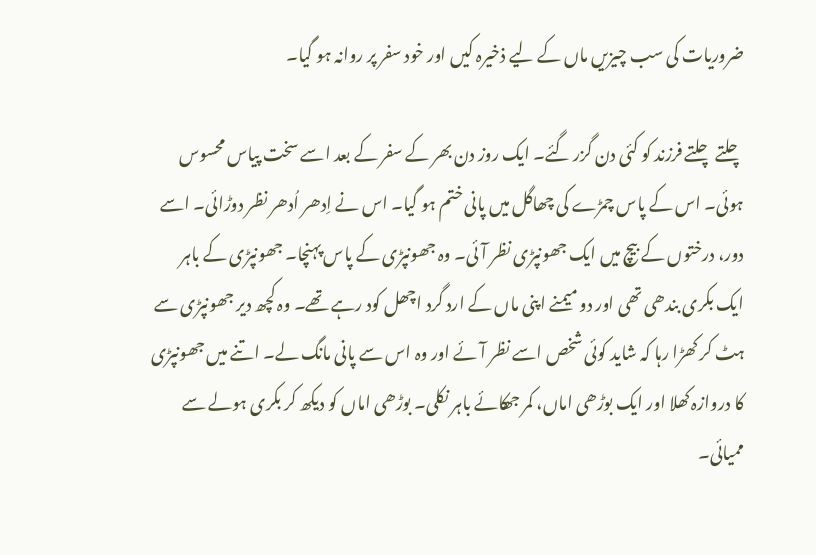ضروریات کی سب چیزیں ماں کے لیے ذخیرہ کیں اور خود سفر پر روانہ ہو گیا۔

چلتے چلتے فرزند کو کئی دن گزر گئے۔ ایک روز دن بھر کے سفر کے بعد اسے سخت پیاس محسوس ہوئی۔ اس کے پاس چمڑے کی چھاگل میں پانی ختم ہو گیا۔ اس نے اِدھر اُدھر نظر دوڑائی۔ اسے دور، درختوں کے بیچ میں ایک جھونپڑی نظر آئی۔ وہ جھونپڑی کے پاس پہنچا۔ جھونپڑی کے باہر ایک بکری بندھی تھی اور دو میمنے اپنی ماں کے ارد گرد اچھل کود رہے تھے۔ وہ کچھ دیر جھونپڑی سے ہٹ کر کھڑا رہا کہ شاید کوئی شخص اسے نظر آئے اور وہ اس سے پانی مانگ لے۔ اتنے میں جھونپڑی کا دروازہ کھلا اور ایک بوڑھی اماں، کمر جھکائے باہر نکلی۔ بوڑھی اماں کو دیکھ کر بکری ہولے سے ممیائی۔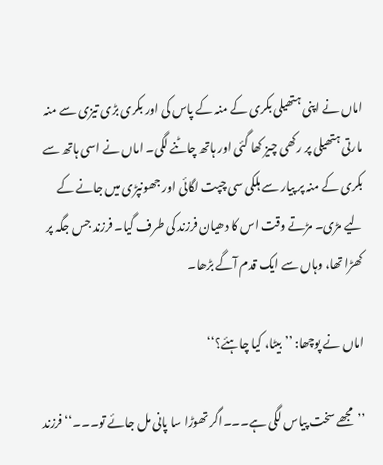اماں نے اپنی ہتھیلی بکری کے منہ کے پاس کی اور بکری بڑی تیزی سے منہ مارتی ہتھیلی پر رکھی چیز کھا گئی اور ہاتھ چاٹنے لگی۔ اماں نے اسی ہاتھ سے بکری کے منہ پر پیار سے ہلکی سی چپت لگائی اور جھونپڑی میں جانے کے لیے مڑی۔ مڑتے وقت اس کا دھیان فرزند کی طرف گیا۔ فرزند جس جگہ پر کھڑا تھا، وہاں سے ایک قدم آگے بڑھا۔

اماں نے پوچھا: ’’بیٹا، کیا چاہئے؟‘‘

’’مجھے سخت پیاس لگی ہے۔۔۔اگر تھوڑا سا پانی مل جائے تو۔۔۔‘‘ فرزند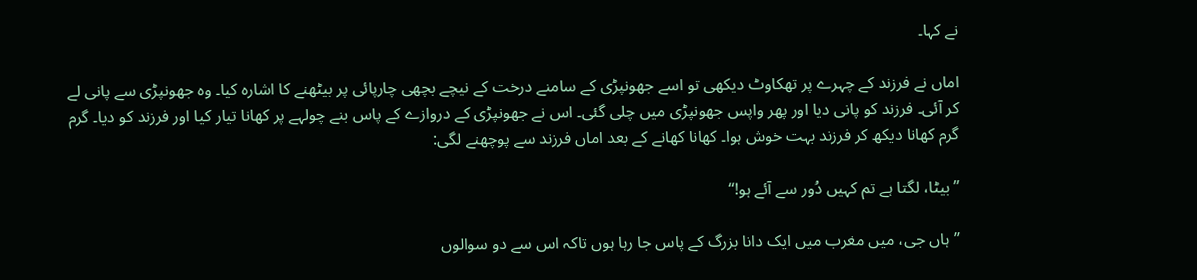نے کہا۔

اماں نے فرزند کے چہرے پر تھکاوٹ دیکھی تو اسے جھونپڑی کے سامنے درخت کے نیچے بچھی چارپائی پر بیٹھنے کا اشارہ کیا۔ وہ جھونپڑی سے پانی لے کر آئی۔ فرزند کو پانی دیا اور پھر واپس جھونپڑی میں چلی گئی۔ اس نے جھونپڑی کے دروازے کے پاس بنے چولہے پر کھانا تیار کیا اور فرزند کو دیا۔ گرم گرم کھانا دیکھ کر فرزند بہت خوش ہوا۔ کھانا کھانے کے بعد اماں فرزند سے پوچھنے لگی:

’’بیٹا، لگتا ہے تم کہیں دُور سے آئے ہو!‘‘

’’ہاں جی، میں مغرب میں ایک دانا بزرگ کے پاس جا رہا ہوں تاکہ اس سے دو سوالوں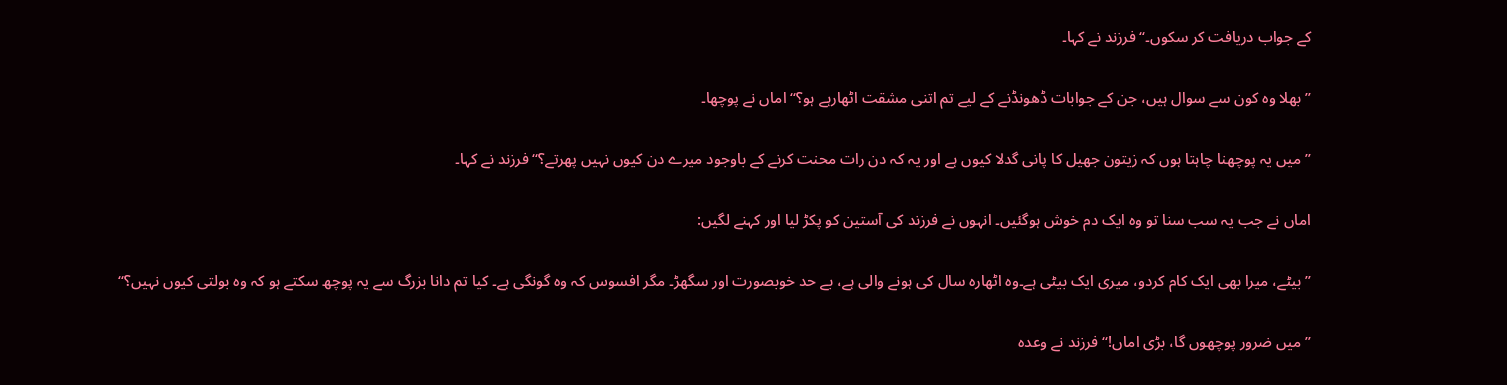کے جواب دریافت کر سکوں۔‘‘ فرزند نے کہا۔

’’بھلا وہ کون سے سوال ہیں، جن کے جوابات ڈھونڈنے کے لیے تم اتنی مشقت اٹھارہے ہو؟‘‘ اماں نے پوچھا۔

’’میں یہ پوچھنا چاہتا ہوں کہ زیتون جھیل کا پانی گدلا کیوں ہے اور یہ کہ دن رات محنت کرنے کے باوجود میرے دن کیوں نہیں پھرتے؟‘‘ فرزند نے کہا۔

اماں نے جب یہ سب سنا تو وہ ایک دم خوش ہوگئیں۔ انہوں نے فرزند کی آستین کو پکڑ لیا اور کہنے لگیں:

’’بیٹے، میرا بھی ایک کام کردو، میری ایک بیٹی ہے۔وہ اٹھارہ سال کی ہونے والی ہے، بے حد خوبصورت اور سگھڑ۔ مگر افسوس کہ وہ گونگی ہے۔ کیا تم دانا بزرگ سے یہ پوچھ سکتے ہو کہ وہ بولتی کیوں نہیں؟‘‘

’’میں ضرور پوچھوں گا، بڑی اماں!‘‘ فرزند نے وعدہ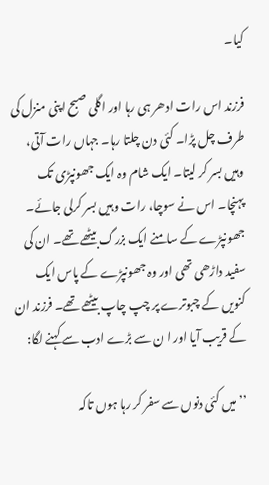کیا۔

فرزند اس رات ادھر ہی رہا اور اگلی صبح اپنی منزل کی طرف چل پڑا۔ کئی دن چلتا رہا۔ جہاں رات آتی، وہیں بسر کر لیتا۔ ایک شام وہ ایک جھونپڑی تک پہنچا۔ اس نے سوچا، رات وہیں بسر کرلی جائے۔ جھونپڑے کے سامنے ایک بزرگ بیٹھے تھے۔ ان کی سفید داڑھی تھی اور وہ جھونپڑے کے پاس ایک کنویں کے چبوترے پر چپ چاپ بیٹھے تھے۔ فرزند ان کے قریب آیا اور ا ن سے بڑے ادب سے کہنے لگا:

’’میں کئی دنوں سے سفر کر رہا ہوں تاکہ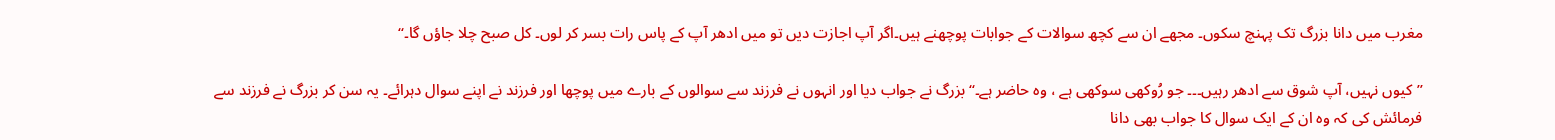مغرب میں دانا بزرگ تک پہنچ سکوں۔ مجھے ان سے کچھ سوالات کے جوابات پوچھنے ہیں۔اگر آپ اجازت دیں تو میں ادھر آپ کے پاس رات بسر کر لوں۔ کل صبح چلا جاؤں گا۔‘‘

’’کیوں نہیں، آپ شوق سے ادھر رہیں۔۔۔ جو رُوکھی سوکھی ہے ، وہ حاضر ہے۔‘‘ بزرگ نے جواب دیا اور انہوں نے فرزند سے سوالوں کے بارے میں پوچھا اور فرزند نے اپنے سوال دہرائے۔ یہ سن کر بزرگ نے فرزند سے فرمائش کی کہ وہ ان کے ایک سوال کا جواب بھی دانا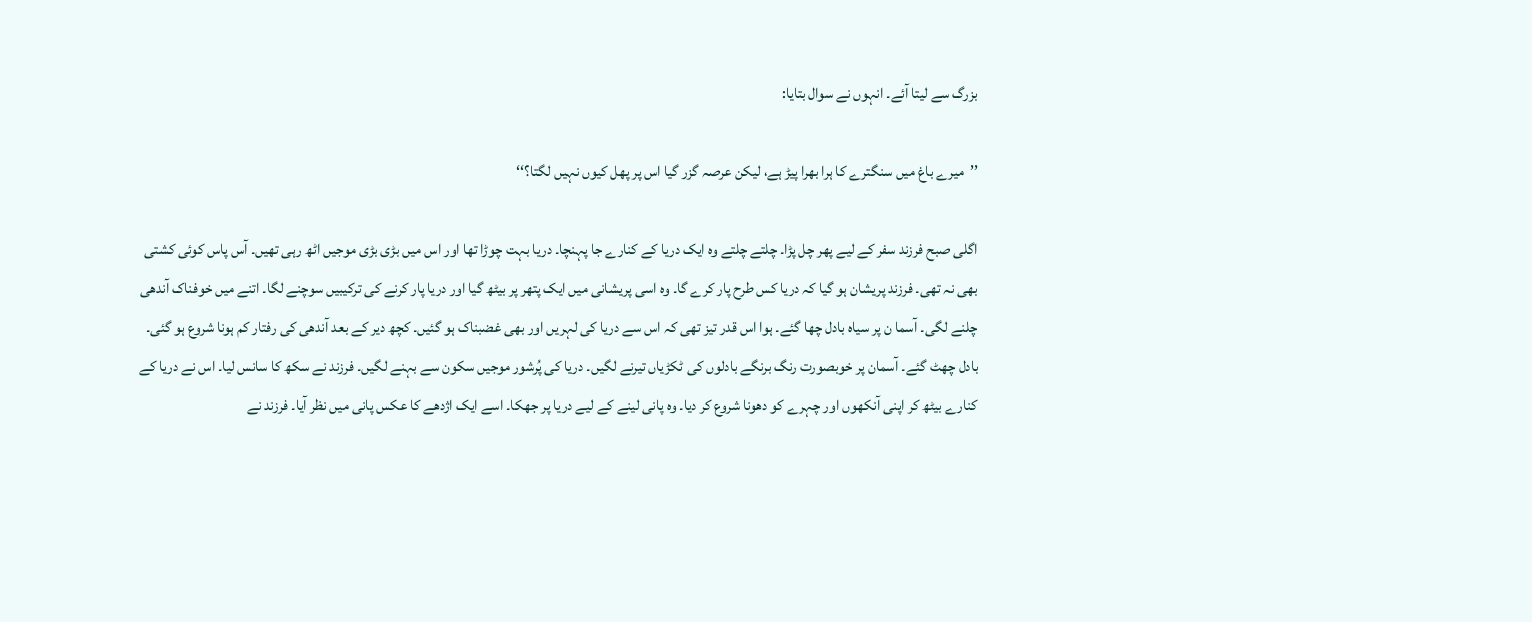بزرگ سے لیتا آئے۔ انہوں نے سوال بتایا:

’’میرے باغ میں سنگترے کا ہرا بھرا پیڑ ہے، لیکن عرصہ گزر گیا اس پر پھل کیوں نہیں لگتا؟‘‘

اگلی صبح فرزند سفر کے لیے پھر چل پڑا۔ چلتے چلتے وہ ایک دریا کے کنارے جا پہنچا۔ دریا بہت چوڑا تھا اور اس میں بڑی بڑی موجیں اٹھ رہی تھیں۔ آس پاس کوئی کشتی بھی نہ تھی۔ فرزند پریشان ہو گیا کہ دریا کس طرح پار کرے گا۔ وہ اسی پریشانی میں ایک پتھر پر بیٹھ گیا اور دریا پار کرنے کی ترکیبیں سوچنے لگا۔ اتنے میں خوفناک آندھی چلنے لگی۔ آسما ن پر سیاہ بادل چھا گئے۔ ہوا اس قدر تیز تھی کہ اس سے دریا کی لہریں اور بھی غضبناک ہو گئیں۔ کچھ دیر کے بعد آندھی کی رفتار کم ہونا شروع ہو گئی۔ بادل چھٹ گئے۔ آسمان پر خوبصورت رنگ برنگے بادلوں کی ٹکڑیاں تیرنے لگیں۔ دریا کی پُرشور موجیں سکون سے بہنے لگیں۔ فرزند نے سکھ کا سانس لیا۔ اس نے دریا کے کنارے بیٹھ کر اپنی آنکھوں اور چہرے کو دھونا شروع کر دیا۔ وہ پانی لینے کے لیے دریا پر جھکا۔ اسے ایک اژدھے کا عکس پانی میں نظر آیا۔ فرزند نے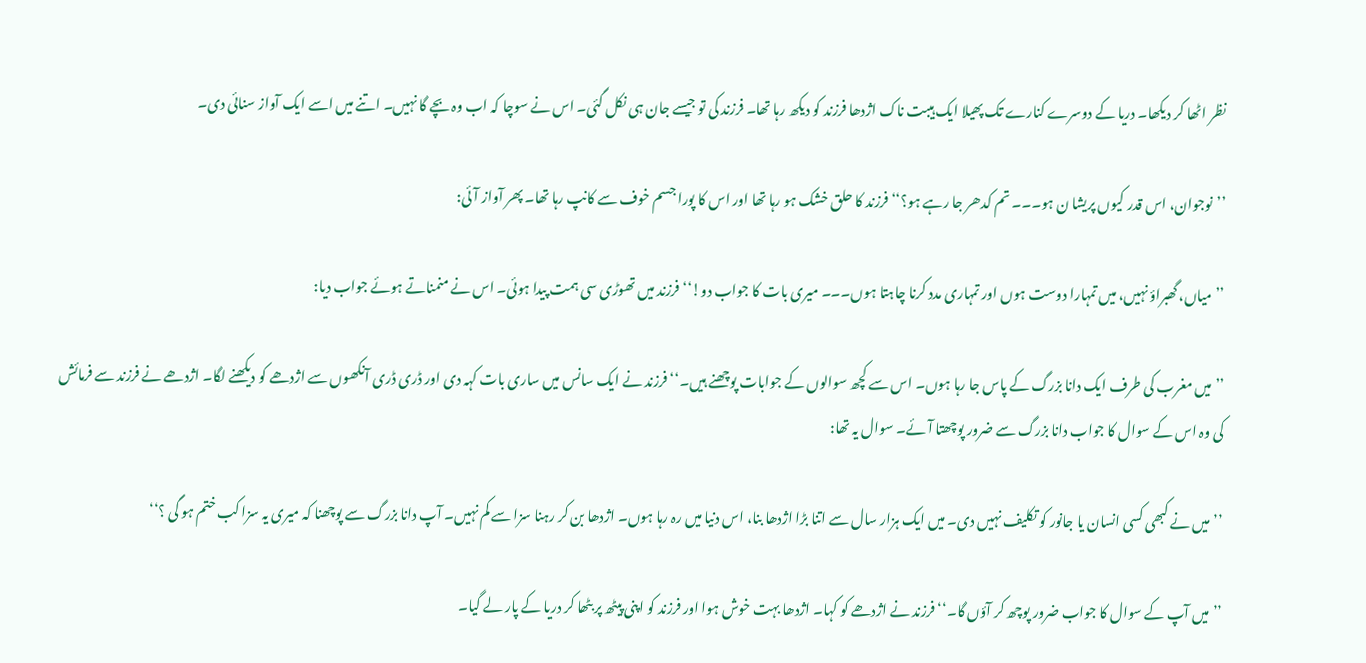نظر اٹھا کر دیکھا۔ دریا کے دوسرے کنارے تک پھیلا ایک ہیبت ناک اژدھا فرزند کو دیکھ رہا تھا۔ فرزند کی تو جیسے جان ہی نکل گئی۔ اس نے سوچا کہ اب وہ بچے گا نہیں۔ اتنے میں اسے ایک آواز سنائی دی۔

’’نوجوان، اس قدر کیوں پریشا ن ہو۔۔۔ تم کدھر جا رہے ہو؟‘‘ فرزند کا حلق خشک ہو رہا تھا اور اس کا پورا جسم خوف سے کانپ رہا تھا۔ پھر آواز آئی:

’’میاں، گھبراؤ نہیں، میں تمہارا دوست ہوں اور تمہاری مدد کرنا چاہتا ہوں۔۔۔ میری بات کا جواب دو!‘‘ فرزند میں تھوڑی سی ہمت پیدا ہوئی۔ اس نے منمناتے ہوئے جواب دیا:

’’میں مغرب کی طرف ایک دانا بزرگ کے پاس جا رہا ہوں۔ اس سے کچھ سوالوں کے جوابات پوچھنے ہیں۔‘‘ فرزند نے ایک سانس میں ساری بات کہہ دی اور ڈری ڈری آنکھوں سے اژدھے کو دیکھنے لگا۔ اژدھے نے فرزند سے فرمائش کی وہ اس کے سوال کا جواب دانا بزرگ سے ضرور پوچھتا آئے۔ سوال یہ تھا:

’’میں نے کبھی کسی انسان یا جانور کو تکلیف نہیں دی۔ میں ایک ہزار سال سے اتنا بڑا اژدھا بنا، اس دنیا میں رہ رہا ہوں۔ اژدھا بن کر رہنا سزا سے کم نہیں۔ آپ دانا بزرگ سے پوچھنا کہ میری یہ سزا کب ختم ہو گی ؟‘‘

’’میں آپ کے سوال کا جواب ضرور پوچھ کر آؤں گا۔‘‘ فرزند نے اژدھے کو کہا۔ اژدھا بہت خوش ہوا اور فرزند کو اپنی پیٹھ پر بٹھا کر دریا کے پار لے گیا۔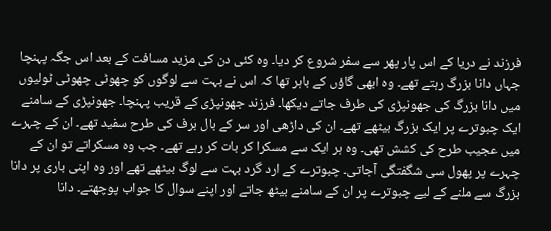فرزند نے دریا کے اس پار پھر سے سفر شروع کر دیا۔ وہ کئی دن کی مزید مسافت کے بعد اس جگہ پہنچا جہاں دانا بزرگ رہتے تھے۔ وہ ابھی گاؤں کے باہر تھا کہ اس نے بہت سے لوگوں کو چھوٹی چھوٹی ٹولیوں میں دانا بزرگ کی جھونپڑی کی طرف جاتے دیکھا۔ فرزند جھونپڑی کے قریب پہنچا۔ جھونپڑی کے سامنے ایک چبوترے پر ایک بزرگ بیٹھے تھے۔ ان کی داڑھی اور سر کے بال برف کی طرح سفید تھے۔ ان کے چہرے میں عجیب طرح کی کشش تھی۔ وہ ہر ایک سے مسکرا کر بات کر رہے تھے۔ جب وہ مسکراتے تو ان کے چہرے پر پھول سی شگفتگی آجاتی۔ چبوترے کے ارد گرد بہت سے لوگ بیٹھے تھے اور وہ اپنی باری پر دانا بزرگ سے ملنے کے لیے چبوترے پر ان کے سامنے بیٹھ جاتے اور اپنے سوال کا جواب پوچھتے۔ دانا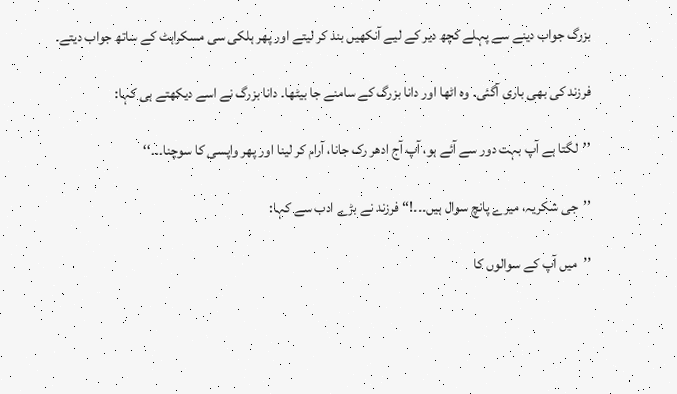بزرگ جواب دینے سے پہلے کچھ دیر کے لیے آنکھیں بند کر لیتے اور پھر ہلکی سی مسکراہٹ کے ساتھ جواب دیتے۔

فرزند کی بھی باری آگئی۔ وہ اٹھا اور دانا بزرگ کے سامنے جا بیٹھا۔ دانا بزرگ نے اسے دیکھتے ہی کہا:

’’لگتا ہے آپ بہت دور سے آئے ہو، آپ آج ادھر رک جانا، آرام کر لینا اور پھر واپسی کا سوچنا۔۔۔‘‘

’’جی شکریہ، میرے پانچ سوال ہیں۔۔۔!‘‘ فرزند نے بڑے ادب سے کہا:

’’میں آپ کے سوالوں کا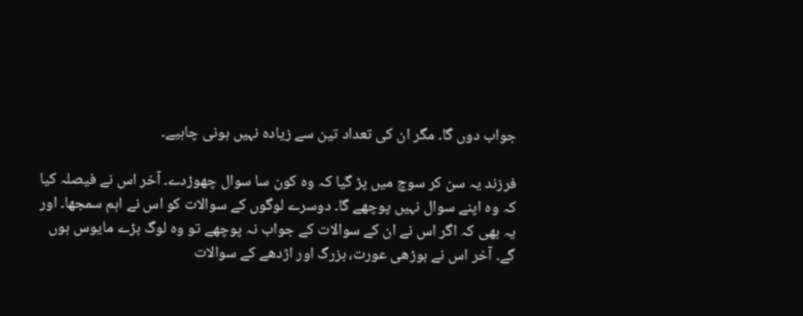جواب دوں گا۔ مگر ان کی تعداد تین سے زیادہ نہیں ہونی چاہیے۔

فرزند یہ سن کر سوچ میں پڑ گیا کہ وہ کون سا سوال چھوڑدے۔ آخر اس نے فیصلہ کیا کہ وہ اپنے سوال نہیں پوچھے گا۔ دوسرے لوگوں کے سوالات کو اس نے اہم سمجھا۔ اور یہ بھی کہ اگر اس نے ان کے سوالات کے جواب نہ پوچھے تو وہ لوگ بڑے مایوس ہوں گے۔ آخر اس نے بوڑھی عورت، بزرگ اور اژدھے کے سوالات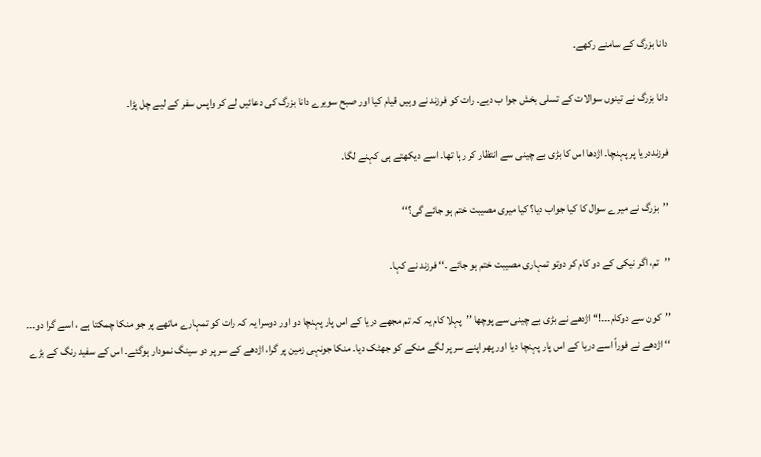دانا بزرگ کے سامنے رکھے۔

دانا بزرگ نے تینوں سوالات کے تسلی بخش جوا ب دیے۔ رات کو فرزند نے وہیں قیام کیا اور صبح سویرے دانا بزرگ کی دعائیں لے کر واپس سفر کے لیے چل پڑا۔

فرزنددریا پر پہنچا۔ اژدھا اس کا بڑی بے چینی سے انتظار کر رہا تھا۔ اسے دیکھتے ہی کہنے لگا۔

’’بزرگ نے میرے سوال کا کیا جواب دیا؟ کیا میری مصیبت ختم ہو جائے گی؟‘‘

’’تم، اگر نیکی کے دو کام کر دوتو تمہاری مصیبت ختم ہو جائے ۔‘‘ فرزند نے کہا۔

’’کون سے دوکام۔۔۔!‘‘ اژدھے نے بڑی بے چینی سے پوچھا ’’پہلا کام یہ کہ تم مجھے دریا کے اس پار پہنچا دو اور دوسرا یہ کہ رات کو تمہارے ماتھے پر جو منکا چمکتا ہے ، اسے گرا دو۔۔۔ ‘‘ اژدھے نے فوراً اسے دریا کے اس پار پہنچا دیا اور پھر اپنے سر پر لگے منکے کو جھٹک دیا۔ منکا جونہی زمین پر گرا، اژدھے کے سر پر دو سینگ نمودار ہوگئے۔ اس کے سفید رنگ کے بڑے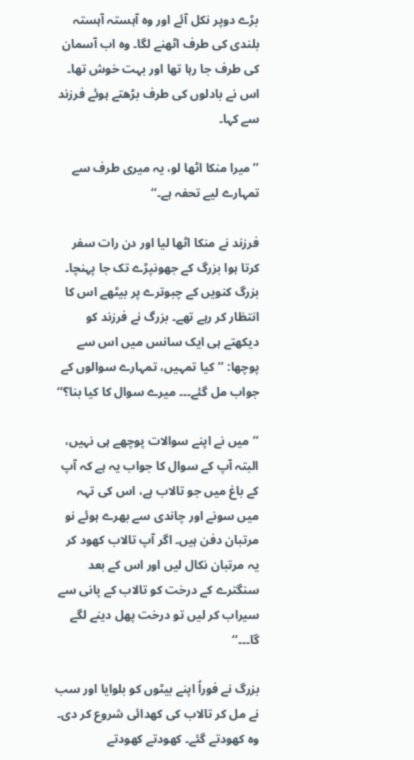بڑے دوپر نکل آئے اور وہ آہستہ آہستہ بلندی کی طرف اٹھنے لگا۔ وہ اب آسمان کی طرف جا رہا تھا اور بہت خوش تھا۔ اس نے بادلوں کی طرف بڑھتے ہوئے فرزند سے کہا۔

’’میرا منکا اٹھا لو، یہ میری طرف سے تمہارے لیے تحفہ ہے۔‘‘

فرزند نے منکا اٹھا لیا اور دن رات سفر کرتا ہوا بزرگ کے جھونپڑے تک جا پہنچا۔ بزرگ کنویں کے چبوترے پر بیٹھے اس کا انتظار کر رہے تھے۔ بزرگ نے فرزند کو دیکھتے ہی ایک سانس میں اس سے پوچھا: ’’کیا تمہیں، تمہارے سوالوں کے جواب مل گئے۔۔۔ میرے سوال کا کیا بنا؟‘‘

’’میں نے اپنے سوالات پوچھے ہی نہیں، البتہ آپ کے سوال کا جواب یہ ہے کہ آپ کے باغ میں جو تالاب ہے، اس کی تہہ میں سونے اور چاندی سے بھرے ہوئے نو مرتبان دفن ہیں۔ اگر آپ تالاب کھود کر یہ مرتبان نکال لیں اور اس کے بعد سنگترے کے درخت کو تالاب کے پانی سے سیراب کر لیں تو درخت پھل دینے لگے گا۔۔۔‘‘

بزرگ نے فوراً اپنے بیٹوں کو بلوایا اور سب نے مل کر تالاب کی کھدائی شروع کر دی۔ وہ کھودتے گئے۔ کھودتے کھودتے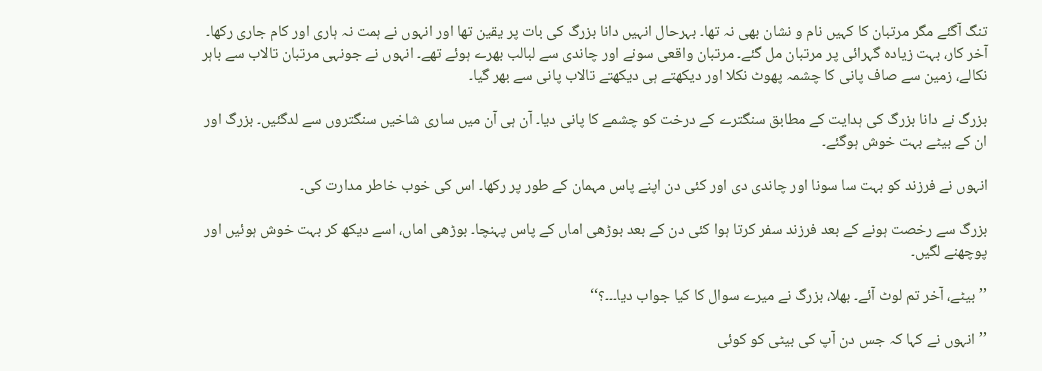تنگ آگئے مگر مرتبان کا کہیں نام و نشان بھی نہ تھا۔ بہرحال انہیں دانا بزرگ کی بات پر یقین تھا اور انہوں نے ہمت نہ ہاری اور کام جاری رکھا۔ آخر کار، بہت زیادہ گہرائی پر مرتبان مل گئے۔ مرتبان واقعی سونے اور چاندی سے لبالب بھرے ہوئے تھے۔ انہوں نے جونہی مرتبان تالاب سے باہر نکالے، زمین سے صاف پانی کا چشمہ پھوٹ نکلا اور دیکھتے ہی دیکھتے تالاب پانی سے بھر گیا۔

بزرگ نے دانا بزرگ کی ہدایت کے مطابق سنگترے کے درخت کو چشمے کا پانی دیا۔ آن ہی آن میں ساری شاخیں سنگتروں سے لدگئیں۔ بزرگ اور ان کے بیٹے بہت خوش ہوگئے۔

انہوں نے فرزند کو بہت سا سونا اور چاندی دی اور کئی دن اپنے پاس مہمان کے طور پر رکھا۔ اس کی خوب خاطر مدارت کی۔

بزرگ سے رخصت ہونے کے بعد فرزند سفر کرتا ہوا کئی دن کے بعد بوڑھی اماں کے پاس پہنچا۔ بوڑھی اماں، اسے دیکھ کر بہت خوش ہوئیں اور پوچھنے لگیں۔

’’بیٹے، آخر تم لوٹ آئے۔ بھلا، بزرگ نے میرے سوال کا کیا جواب دیا۔۔۔؟‘‘

’’انہوں نے کہا کہ جس دن آپ کی بیٹی کو کوئی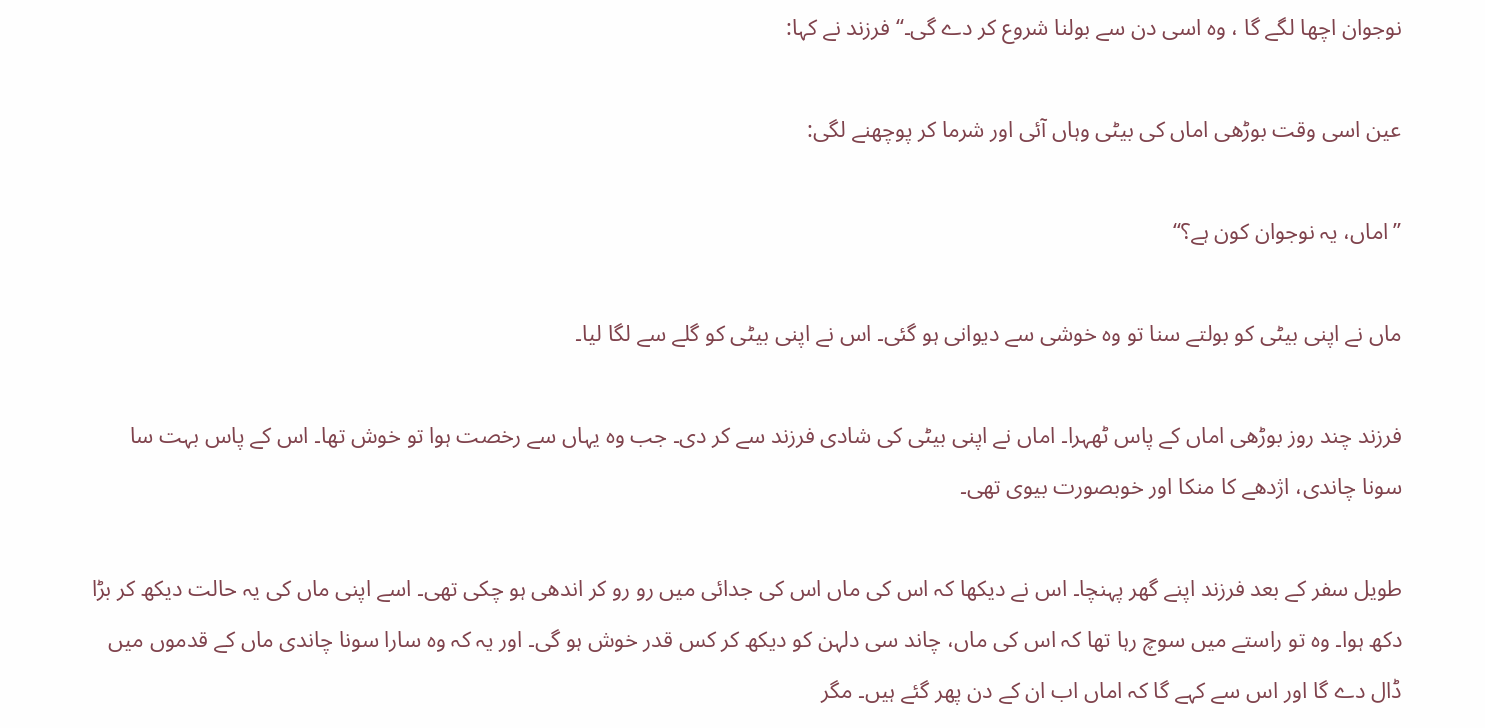نوجوان اچھا لگے گا ، وہ اسی دن سے بولنا شروع کر دے گی۔‘‘ فرزند نے کہا:

عین اسی وقت بوڑھی اماں کی بیٹی وہاں آئی اور شرما کر پوچھنے لگی:

’’اماں، یہ نوجوان کون ہے؟‘‘

ماں نے اپنی بیٹی کو بولتے سنا تو وہ خوشی سے دیوانی ہو گئی۔ اس نے اپنی بیٹی کو گلے سے لگا لیا۔

فرزند چند روز بوڑھی اماں کے پاس ٹھہرا۔ اماں نے اپنی بیٹی کی شادی فرزند سے کر دی۔ جب وہ یہاں سے رخصت ہوا تو خوش تھا۔ اس کے پاس بہت سا سونا چاندی، اژدھے کا منکا اور خوبصورت بیوی تھی۔

طویل سفر کے بعد فرزند اپنے گھر پہنچا۔ اس نے دیکھا کہ اس کی ماں اس کی جدائی میں رو رو کر اندھی ہو چکی تھی۔ اسے اپنی ماں کی یہ حالت دیکھ کر بڑا دکھ ہوا۔ وہ تو راستے میں سوچ رہا تھا کہ اس کی ماں، چاند سی دلہن کو دیکھ کر کس قدر خوش ہو گی۔ اور یہ کہ وہ سارا سونا چاندی ماں کے قدموں میں ڈال دے گا اور اس سے کہے گا کہ اماں اب ان کے دن پھر گئے ہیں۔ مگر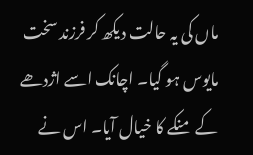ماں کی یہ حالت دیکھ کر فرزند سخت مایوس ہو گیا۔ اچانک اسے اژدھے کے منکے کا خیال آیا۔ اس نے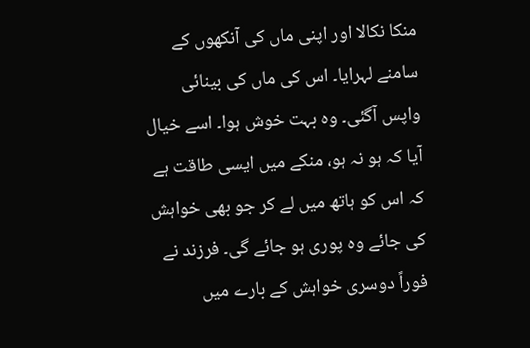منکا نکالا اور اپنی ماں کی آنکھوں کے سامنے لہرایا۔ اس کی ماں کی بینائی واپس آگئی۔ وہ بہت خوش ہوا۔ اسے خیال آیا کہ ہو نہ ہو، منکے میں ایسی طاقت ہے کہ اس کو ہاتھ میں لے کر جو بھی خواہش کی جائے وہ پوری ہو جائے گی۔ فرزند نے فوراً دوسری خواہش کے بارے میں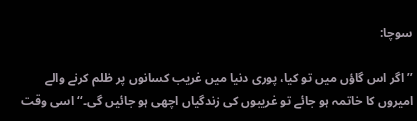سوچا:

’’اگر اس گاؤں میں تو کیا، پوری دنیا میں غریب کسانوں پر ظلم کرنے والے امیروں کا خاتمہ ہو جائے تو غریبوں کی زندگیاں اچھی ہو جائیں گی۔‘‘ اسی وقت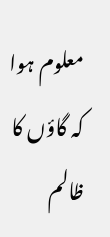معلوم ہوا کہ گاؤں کا ظالم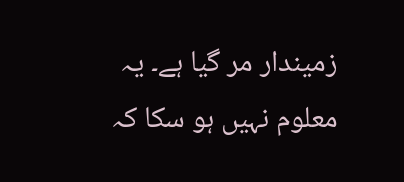زمیندار مر گیا ہے۔ یہ معلوم نہیں ہو سکا کہ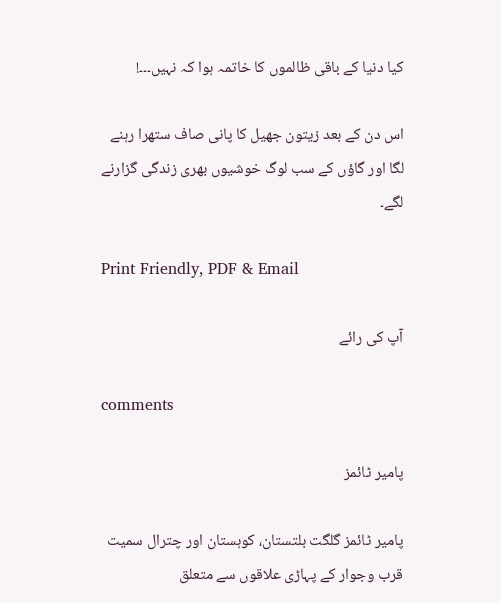کیا دنیا کے باقی ظالموں کا خاتمہ ہوا کہ نہیں۔۔۔!

اس دن کے بعد زیتون جھیل کا پانی صاف ستھرا رہنے لگا اور گاؤں کے سب لوگ خوشیوں بھری زندگی گزارنے لگے۔

Print Friendly, PDF & Email

آپ کی رائے

comments

پامیر ٹائمز

پامیر ٹائمز گلگت بلتستان، کوہستان اور چترال سمیت قرب وجوار کے پہاڑی علاقوں سے متعلق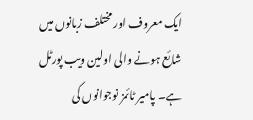ایک معروف اور مختلف زبانوں میں شائع ہونے والی اولین ویب پورٹل ہے۔ پامیر ٹائمز نوجوانوں کی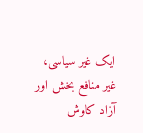ایک غیر سیاسی، غیر منافع بخش اور آزاد کاوش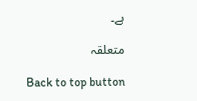ہے۔

متعلقہ

Back to top button